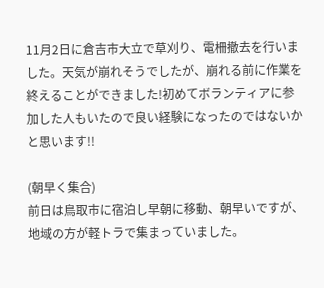11月2日に倉吉市大立で草刈り、電柵撤去を行いました。天気が崩れそうでしたが、崩れる前に作業を終えることができました!初めてボランティアに参加した人もいたので良い経験になったのではないかと思います!!

(朝早く集合)
前日は鳥取市に宿泊し早朝に移動、朝早いですが、地域の方が軽トラで集まっていました。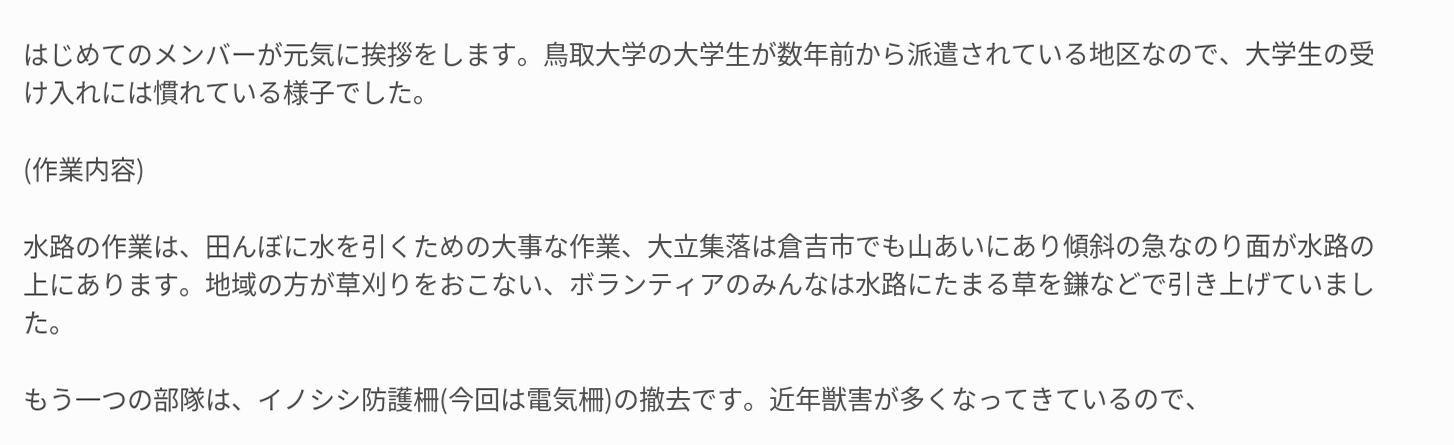はじめてのメンバーが元気に挨拶をします。鳥取大学の大学生が数年前から派遣されている地区なので、大学生の受け入れには慣れている様子でした。

(作業内容)

水路の作業は、田んぼに水を引くための大事な作業、大立集落は倉吉市でも山あいにあり傾斜の急なのり面が水路の上にあります。地域の方が草刈りをおこない、ボランティアのみんなは水路にたまる草を鎌などで引き上げていました。

もう一つの部隊は、イノシシ防護柵(今回は電気柵)の撤去です。近年獣害が多くなってきているので、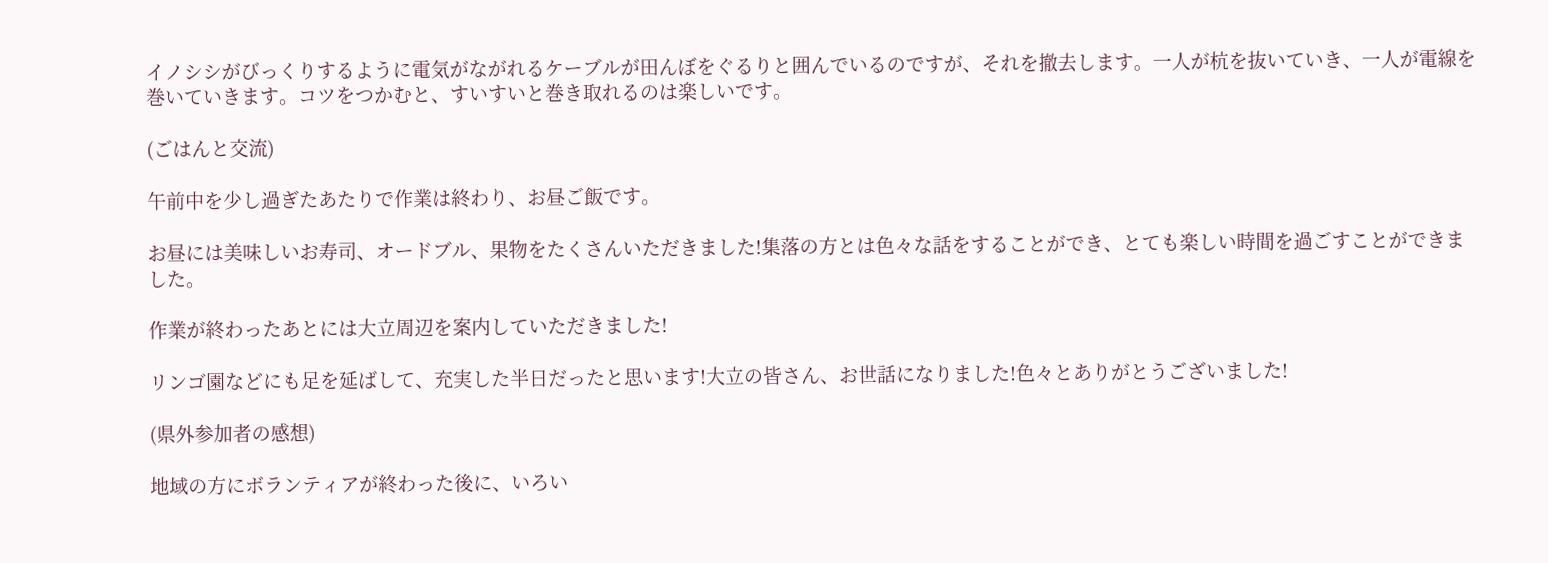イノシシがびっくりするように電気がながれるケーブルが田んぼをぐるりと囲んでいるのですが、それを撤去します。一人が杭を抜いていき、一人が電線を巻いていきます。コツをつかむと、すいすいと巻き取れるのは楽しいです。

(ごはんと交流)

午前中を少し過ぎたあたりで作業は終わり、お昼ご飯です。

お昼には美味しいお寿司、オードブル、果物をたくさんいただきました!集落の方とは色々な話をすることができ、とても楽しい時間を過ごすことができました。

作業が終わったあとには大立周辺を案内していただきました!

リンゴ園などにも足を延ばして、充実した半日だったと思います!大立の皆さん、お世話になりました!色々とありがとうございました!

(県外参加者の感想)

地域の方にボランティアが終わった後に、いろい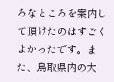ろなところを案内して頂けたのはすごくよかったです。また、鳥取県内の大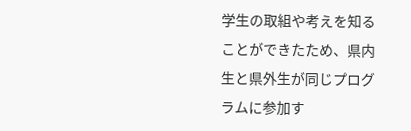学生の取組や考えを知ることができたため、県内生と県外生が同じプログラムに参加す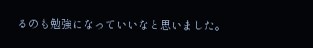るのも勉強になっていいなと思いました。